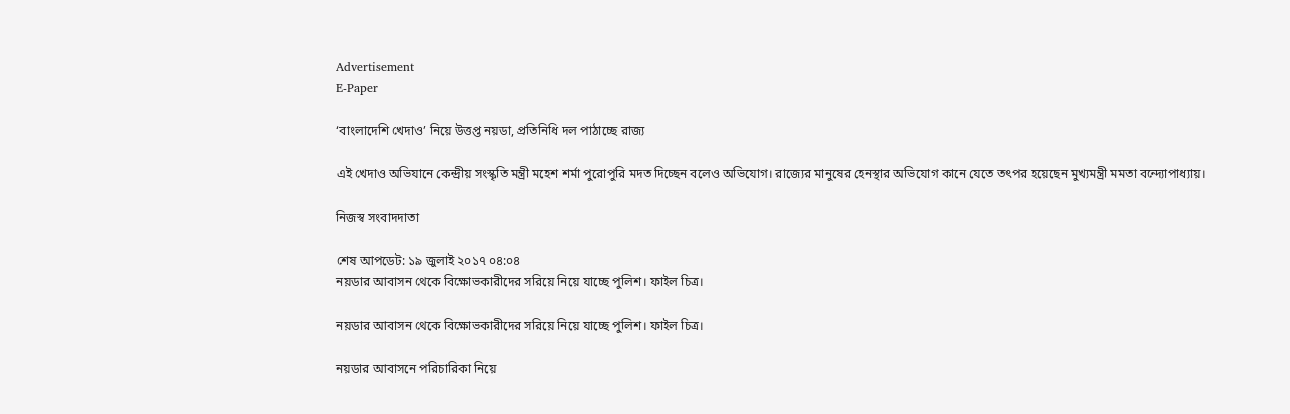Advertisement
E-Paper

‘বাংলাদেশি খেদাও’ নিয়ে উত্তপ্ত নয়ডা, প্রতিনিধি দল পাঠাচ্ছে রাজ্য

এই খেদাও অভিযানে কেন্দ্রীয় সংস্কৃতি মন্ত্রী মহেশ শর্মা পুরোপুরি মদত দিচ্ছেন বলেও অভিযোগ। রাজ্যের মানুষের হেনস্থার অভিযোগ কানে যেতে তৎপর হয়েছেন মুখ্যমন্ত্রী মমতা বন্দ্যোপাধ্যায়।

নিজস্ব সংবাদদাতা

শেষ আপডেট: ১৯ জুলাই ২০১৭ ০৪:০৪
নয়ডার আবাসন থেকে বিক্ষোভকারীদের সরিয়ে নিয়ে যাচ্ছে পুলিশ। ফাইল চিত্র।

নয়ডার আবাসন থেকে বিক্ষোভকারীদের সরিয়ে নিয়ে যাচ্ছে পুলিশ। ফাইল চিত্র।

নয়ডার আবাসনে পরিচারিকা নিয়ে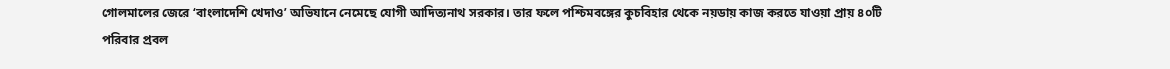গোলমালের জেরে ‘বাংলাদেশি খেদাও’ অভিযানে নেমেছে যোগী আদিত্যনাথ সরকার। তার ফলে পশ্চিমবঙ্গের কুচবিহার থেকে নয়ডায় কাজ করতে যাওয়া প্রায় ৪০টি পরিবার প্রবল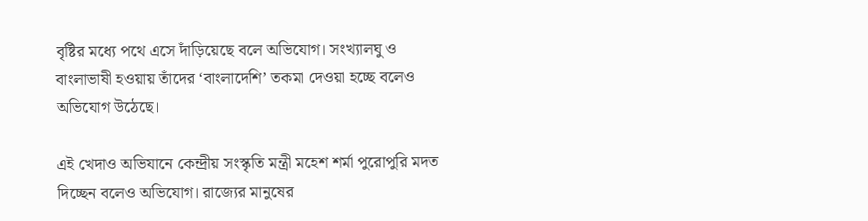বৃষ্টির মধ্যে পথে এসে দাঁড়িয়েছে বলে অভিযোগ। সংখ্যালঘু ও বাংলাভাষী হওয়ায় তাঁদের ‘বাংলাদেশি’ তকমা দেওয়া হচ্ছে বলেও অভিযোগ উঠেছে।

এই খেদাও অভিযানে কেন্দ্রীয় সংস্কৃতি মন্ত্রী মহেশ শর্মা পুরোপুরি মদত দিচ্ছেন বলেও অভিযোগ। রাজ্যের মানুষের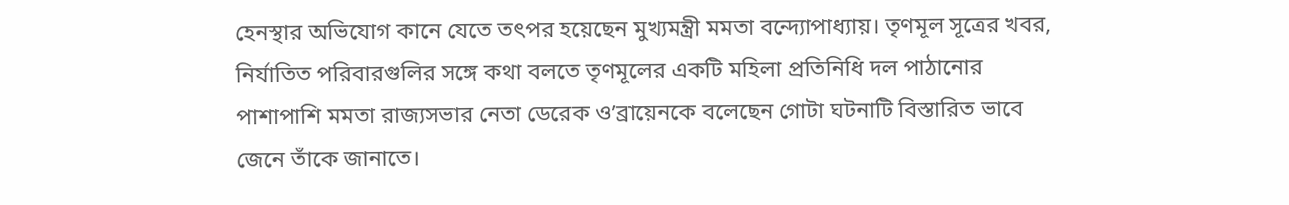হেনস্থার অভিযোগ কানে যেতে তৎপর হয়েছেন মুখ্যমন্ত্রী মমতা বন্দ্যোপাধ্যায়। তৃণমূল সূত্রের খবর, নির্যাতিত পরিবারগুলির সঙ্গে কথা বলতে তৃণমূলের একটি মহিলা প্রতিনিধি দল পাঠানোর পাশাপাশি মমতা রাজ্যসভার নেতা ডেরেক ও’ব্রায়েনকে বলেছেন গোটা ঘটনাটি বিস্তারিত ভাবে জেনে তাঁকে জানাতে।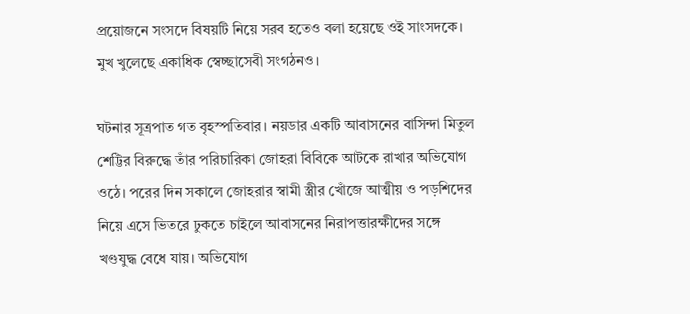প্রয়োজনে সংসদে বিষয়টি নিয়ে সরব হতেও বলা হয়েছে ওই সাংসদকে। মুখ খুলেছে একাধিক স্বেচ্ছাসেবী সংগঠনও।

ঘটনার সূত্রপাত গত বৃহস্পতিবার। নয়ডার একটি আবাসনের বাসিন্দা মিতুল শেট্টির বিরুদ্ধে তাঁর পরিচারিকা জোহরা বিবিকে আটকে রাখার অভিযোগ ওঠে। পরের দিন সকালে জোহরার স্বামী স্ত্রীর খোঁজে আত্মীয় ও পড়শিদের নিয়ে এসে ভিতরে ঢুকতে চাইলে আবাসনের নিরাপত্তারক্ষীদের সঙ্গে খণ্ডযুদ্ধ বেধে যায়। অভিযোগ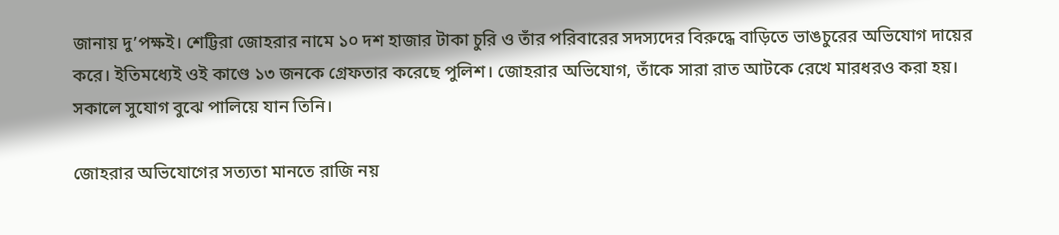জানায় দু’পক্ষই। শেট্টিরা জোহরার নামে ১০ দশ হাজার টাকা চুরি ও তাঁর পরিবারের সদস্যদের বিরুদ্ধে বাড়িতে ভাঙচুরের অভিযোগ দায়ের করে। ইতিমধ্যেই ওই কাণ্ডে ১৩ জনকে গ্রেফতার করেছে পুলিশ। জোহরার অভিযোগ, তাঁকে সারা রাত আটকে রেখে মারধরও করা হয়। সকালে সুযোগ বুঝে পালিয়ে যান তিনি।

জোহরার অভিযোগের সত্যতা মানতে রাজি নয়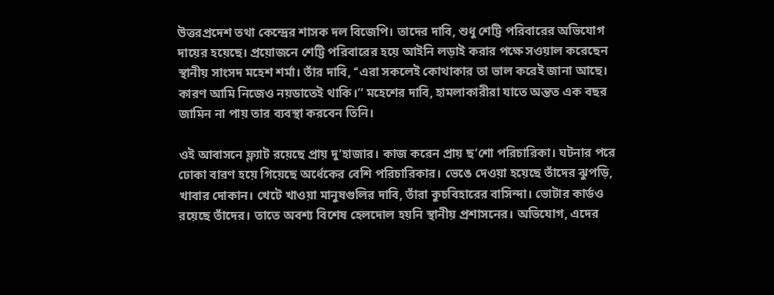উত্তরপ্রদেশ তথা কেন্দ্রের শাসক দল বিজেপি। তাদের দাবি, শুধু শেট্টি পরিবারের অভিযোগ দায়ের হয়েছে। প্রয়োজনে শেট্টি পরিবারের হয়ে আইনি লড়াই করার পক্ষে সওয়াল করেছেন স্থানীয় সাংসদ মহেশ শর্মা। তাঁর দাবি, ‘‘এরা সকলেই কোথাকার তা ভাল করেই জানা আছে। কারণ আমি নিজেও নয়ডাতেই থাকি।’’ মহেশের দাবি, হামলাকারীরা যাতে অন্তত এক বছর জামিন না পায় তার ব্যবস্থা করবেন তিনি।

ওই আবাসনে ফ্ল্যাট রয়েছে প্রায় দু’হাজার। কাজ করেন প্রায় ছ’শো পরিচারিকা। ঘটনার পরে ঢোকা বারণ হয়ে গিয়েছে অর্ধেকের বেশি পরিচারিকার। ভেঙে দেওয়া হয়েছে তাঁদের ঝুপড়ি, খাবার দোকান। খেটে খাওয়া মানুষগুলির দাবি, তাঁরা কুচবিহারের বাসিন্দা। ভোটার কার্ডও রয়েছে তাঁদের। তাতে অবশ্য বিশেষ হেলদোল হয়নি স্থানীয় প্রশাসনের। অভিযোগ, এদের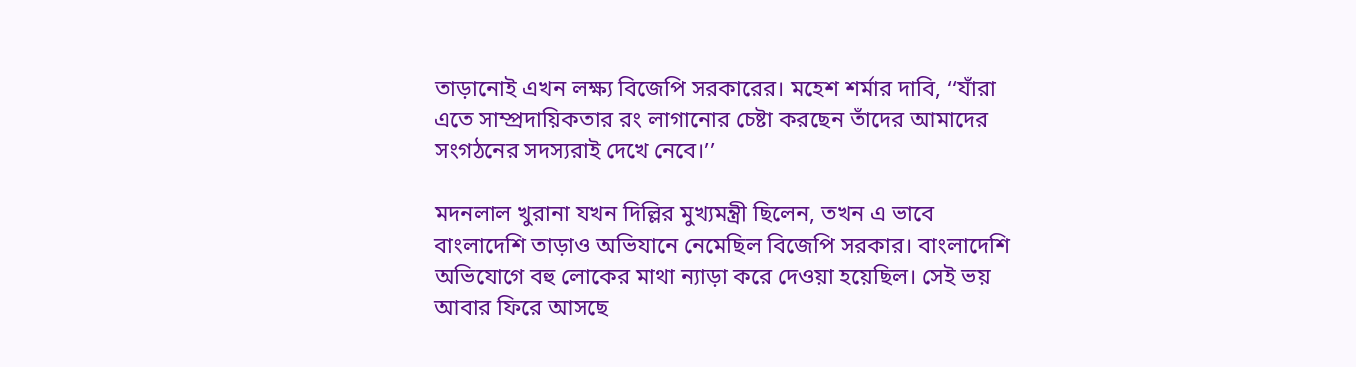তাড়ানোই এখন লক্ষ্য বিজেপি সরকারের। মহেশ শর্মার দাবি, ‘‘যাঁরা এতে সাম্প্রদায়িকতার রং লাগানোর চেষ্টা করছেন তাঁদের আমাদের সংগঠনের সদস্যরাই দেখে নেবে।’’

মদনলাল খুরানা যখন দিল্লির মুখ্যমন্ত্রী ছিলেন, তখন এ ভাবে বাংলাদেশি তাড়াও অভিযানে নেমেছিল বিজেপি সরকার। বাংলাদেশি অভিযোগে বহু লোকের মাথা ন্যাড়া করে দেওয়া হয়েছিল। সেই ভয় আবার ফিরে আসছে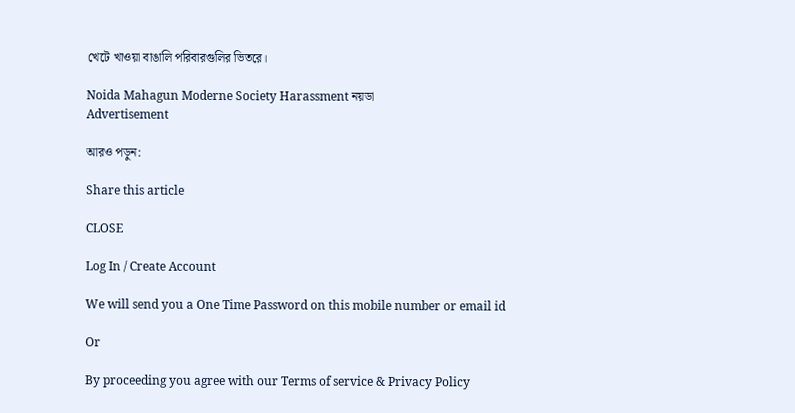খেটে খাওয়া বাঙালি পরিবারগুলির ভিতরে।

Noida Mahagun Moderne Society Harassment নয়ডা
Advertisement

আরও পড়ুন:

Share this article

CLOSE

Log In / Create Account

We will send you a One Time Password on this mobile number or email id

Or

By proceeding you agree with our Terms of service & Privacy Policy